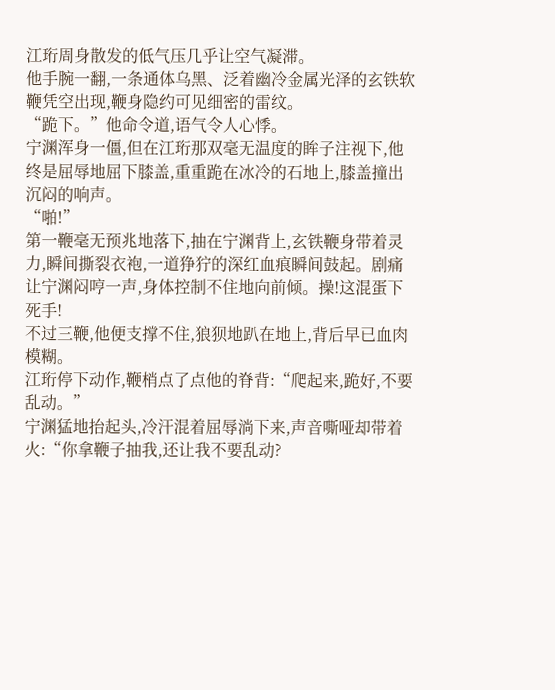江珩周身散发的低气压几乎让空气凝滞。
他手腕一翻,一条通体乌黑、泛着幽冷金属光泽的玄铁软鞭凭空出现,鞭身隐约可见细密的雷纹。
“跪下。”他命令道,语气令人心悸。
宁渊浑身一僵,但在江珩那双毫无温度的眸子注视下,他终是屈辱地屈下膝盖,重重跪在冰冷的石地上,膝盖撞出沉闷的响声。
“啪!”
第一鞭毫无预兆地落下,抽在宁渊背上,玄铁鞭身带着灵力,瞬间撕裂衣袍,一道狰狞的深红血痕瞬间鼓起。剧痛让宁渊闷哼一声,身体控制不住地向前倾。操!这混蛋下死手!
不过三鞭,他便支撑不住,狼狈地趴在地上,背后早已血肉模糊。
江珩停下动作,鞭梢点了点他的脊背:“爬起来,跪好,不要乱动。”
宁渊猛地抬起头,冷汗混着屈辱淌下来,声音嘶哑却带着火:“你拿鞭子抽我,还让我不要乱动?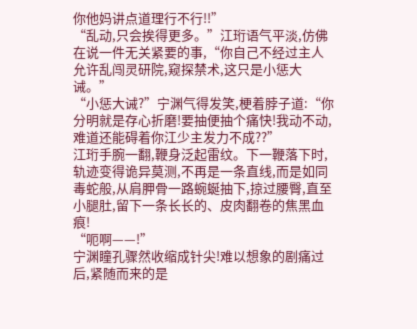你他妈讲点道理行不行!!”
“乱动,只会挨得更多。”江珩语气平淡,仿佛在说一件无关紧要的事,“你自己不经过主人允许乱闯灵研院,窥探禁术,这只是小惩大诫。”
“小惩大诫?”宁渊气得发笑,梗着脖子道:“你分明就是存心折磨!要抽便抽个痛快!我动不动,难道还能碍着你江少主发力不成??”
江珩手腕一翻,鞭身泛起雷纹。下一鞭落下时,轨迹变得诡异莫测,不再是一条直线,而是如同毒蛇般,从肩胛骨一路蜿蜒抽下,掠过腰臀,直至小腿肚,留下一条长长的、皮肉翻卷的焦黑血痕!
“呃啊——!”
宁渊瞳孔骤然收缩成针尖!难以想象的剧痛过后,紧随而来的是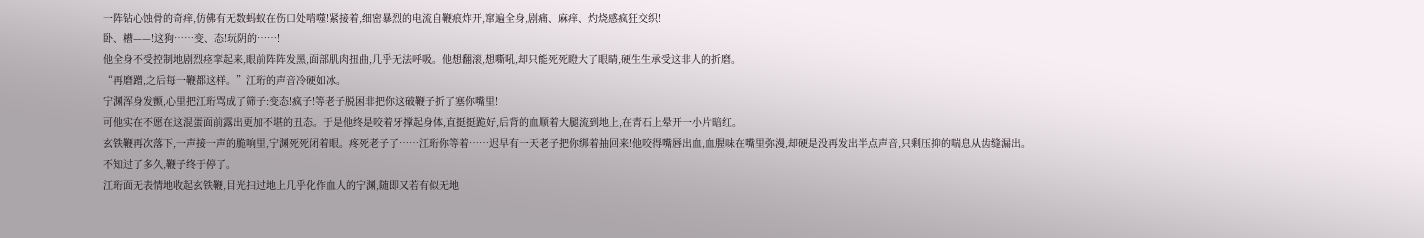一阵钻心蚀骨的奇痒,仿佛有无数蚂蚁在伤口处啃噬!紧接着,细密暴烈的电流自鞭痕炸开,窜遍全身,剧痛、麻痒、灼烧感疯狂交织!
卧、槽——!这狗……变、态!玩阴的……!
他全身不受控制地剧烈痉挛起来,眼前阵阵发黑,面部肌肉扭曲,几乎无法呼吸。他想翻滚,想嘶吼,却只能死死瞪大了眼睛,硬生生承受这非人的折磨。
“再磨蹭,之后每一鞭都这样。”江珩的声音冷硬如冰。
宁渊浑身发颤,心里把江珩骂成了筛子:变态!疯子!等老子脱困非把你这破鞭子折了塞你嘴里!
可他实在不愿在这混蛋面前露出更加不堪的丑态。于是他终是咬着牙撑起身体,直挺挺跪好,后背的血顺着大腿流到地上,在青石上晕开一小片暗红。
玄铁鞭再次落下,一声接一声的脆响里,宁渊死死闭着眼。疼死老子了……江珩你等着……迟早有一天老子把你绑着抽回来!他咬得嘴唇出血,血腥味在嘴里弥漫,却硬是没再发出半点声音,只剩压抑的喘息从齿缝漏出。
不知过了多久,鞭子终于停了。
江珩面无表情地收起玄铁鞭,目光扫过地上几乎化作血人的宁渊,随即又若有似无地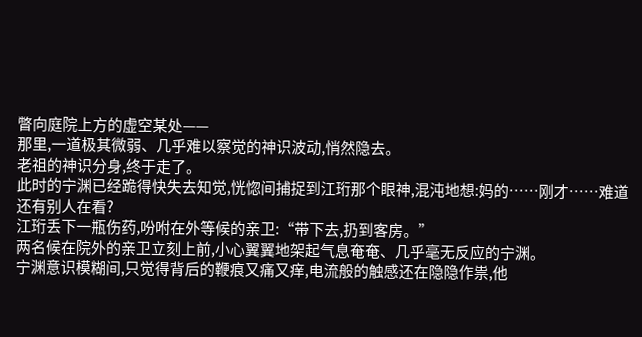瞥向庭院上方的虚空某处——
那里,一道极其微弱、几乎难以察觉的神识波动,悄然隐去。
老祖的神识分身,终于走了。
此时的宁渊已经跪得快失去知觉,恍惚间捕捉到江珩那个眼神,混沌地想:妈的……刚才……难道还有别人在看?
江珩丢下一瓶伤药,吩咐在外等候的亲卫:“带下去,扔到客房。”
两名候在院外的亲卫立刻上前,小心翼翼地架起气息奄奄、几乎毫无反应的宁渊。
宁渊意识模糊间,只觉得背后的鞭痕又痛又痒,电流般的触感还在隐隐作祟,他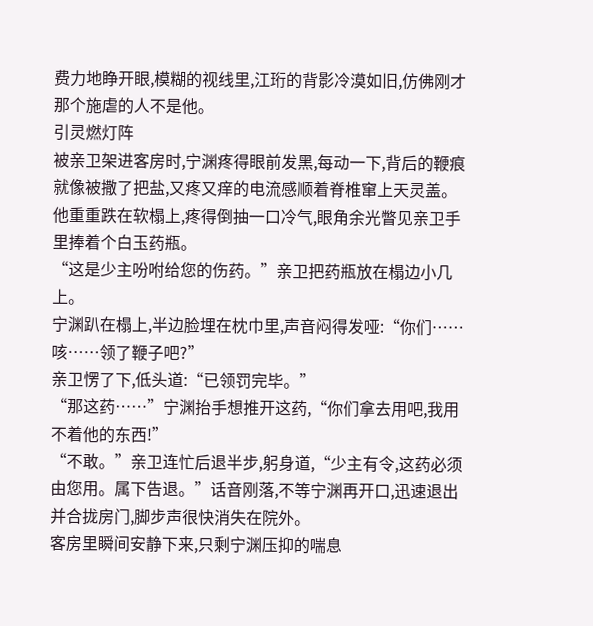费力地睁开眼,模糊的视线里,江珩的背影冷漠如旧,仿佛刚才那个施虐的人不是他。
引灵燃灯阵
被亲卫架进客房时,宁渊疼得眼前发黑,每动一下,背后的鞭痕就像被撒了把盐,又疼又痒的电流感顺着脊椎窜上天灵盖。
他重重跌在软榻上,疼得倒抽一口冷气,眼角余光瞥见亲卫手里捧着个白玉药瓶。
“这是少主吩咐给您的伤药。”亲卫把药瓶放在榻边小几上。
宁渊趴在榻上,半边脸埋在枕巾里,声音闷得发哑:“你们……咳……领了鞭子吧?”
亲卫愣了下,低头道:“已领罚完毕。”
“那这药……”宁渊抬手想推开这药,“你们拿去用吧,我用不着他的东西!”
“不敢。”亲卫连忙后退半步,躬身道,“少主有令,这药必须由您用。属下告退。”话音刚落,不等宁渊再开口,迅速退出并合拢房门,脚步声很快消失在院外。
客房里瞬间安静下来,只剩宁渊压抑的喘息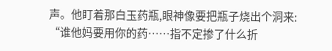声。他盯着那白玉药瓶,眼神像要把瓶子烧出个洞来:
“谁他妈要用你的药……指不定掺了什么折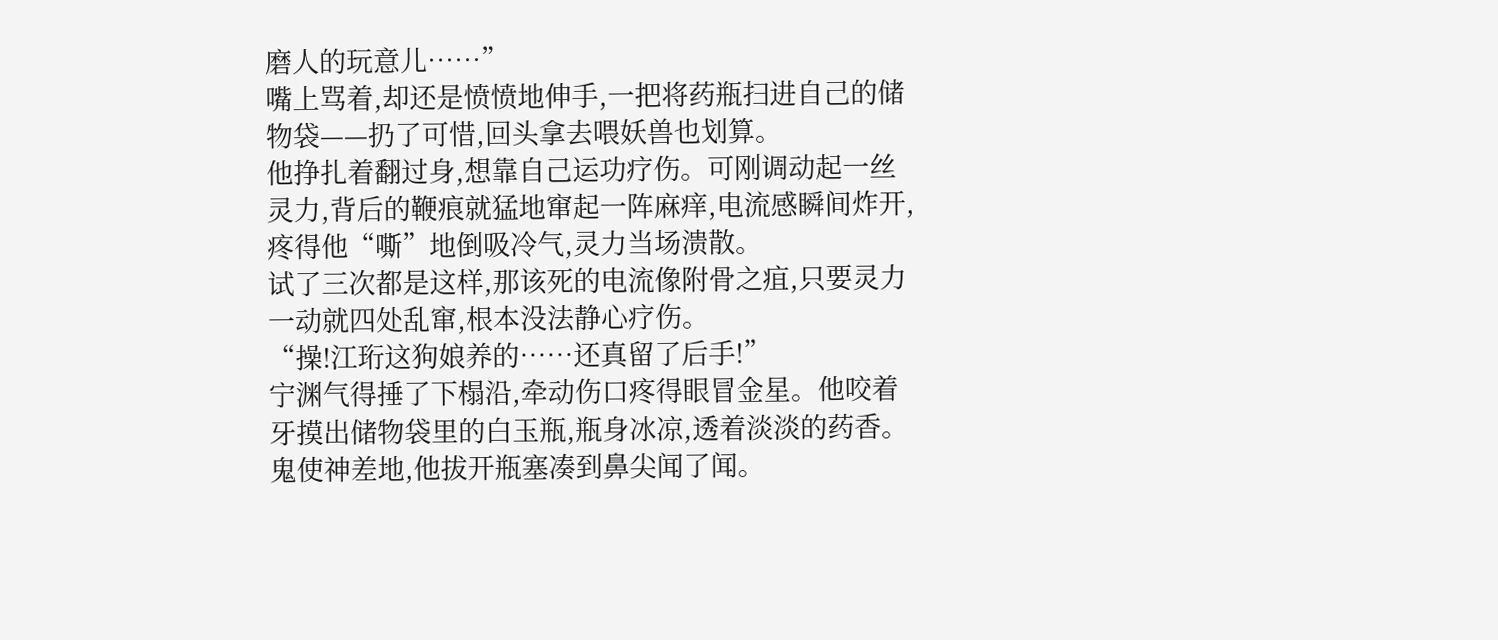磨人的玩意儿……”
嘴上骂着,却还是愤愤地伸手,一把将药瓶扫进自己的储物袋——扔了可惜,回头拿去喂妖兽也划算。
他挣扎着翻过身,想靠自己运功疗伤。可刚调动起一丝灵力,背后的鞭痕就猛地窜起一阵麻痒,电流感瞬间炸开,疼得他“嘶”地倒吸冷气,灵力当场溃散。
试了三次都是这样,那该死的电流像附骨之疽,只要灵力一动就四处乱窜,根本没法静心疗伤。
“操!江珩这狗娘养的……还真留了后手!”
宁渊气得捶了下榻沿,牵动伤口疼得眼冒金星。他咬着牙摸出储物袋里的白玉瓶,瓶身冰凉,透着淡淡的药香。
鬼使神差地,他拔开瓶塞凑到鼻尖闻了闻。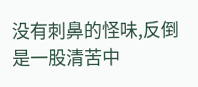没有刺鼻的怪味,反倒是一股清苦中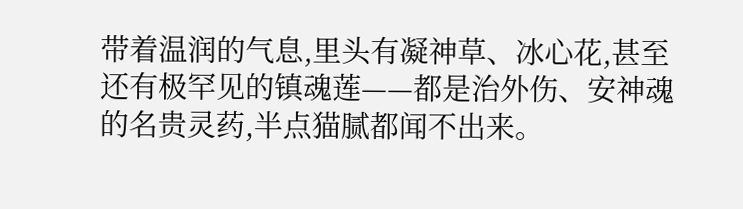带着温润的气息,里头有凝神草、冰心花,甚至还有极罕见的镇魂莲——都是治外伤、安神魂的名贵灵药,半点猫腻都闻不出来。